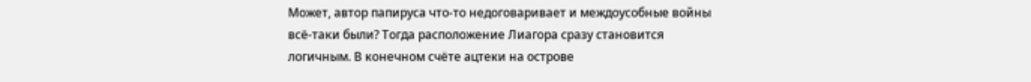Может, автор папируса что-то недоговаривает и междоусобные войны всё-таки были? Тогда расположение Лиагора сразу становится логичным. В конечном счёте ацтеки на острове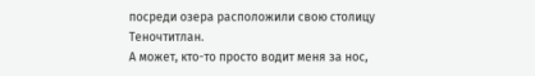посреди озера расположили свою столицу Теночтитлан.
А может, кто-то просто водит меня за нос,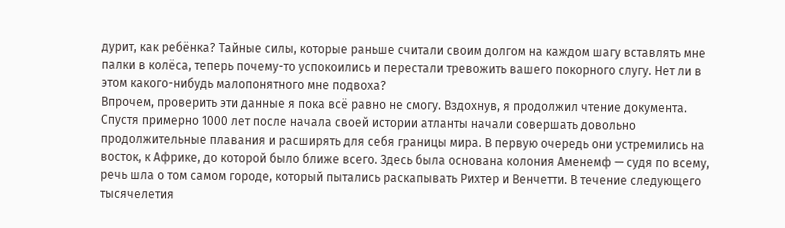дурит, как ребёнка? Тайные силы, которые раньше считали своим долгом на каждом шагу вставлять мне палки в колёса, теперь почему-то успокоились и перестали тревожить вашего покорного слугу. Нет ли в этом какого-нибудь малопонятного мне подвоха?
Впрочем, проверить эти данные я пока всё равно не смогу. Вздохнув, я продолжил чтение документа.
Спустя примерно 1000 лет после начала своей истории атланты начали совершать довольно продолжительные плавания и расширять для себя границы мира. В первую очередь они устремились на восток, к Африке, до которой было ближе всего. Здесь была основана колония Аменемф — судя по всему, речь шла о том самом городе, который пытались раскапывать Рихтер и Венчетти. В течение следующего тысячелетия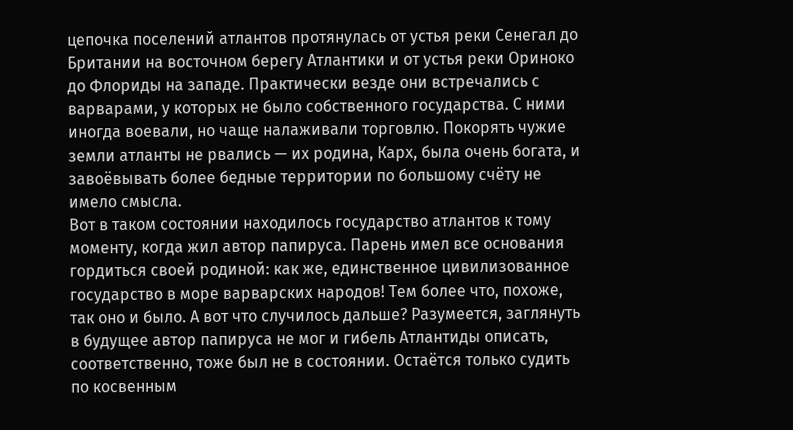цепочка поселений атлантов протянулась от устья реки Сенегал до Британии на восточном берегу Атлантики и от устья реки Ориноко до Флориды на западе. Практически везде они встречались с варварами, у которых не было собственного государства. С ними иногда воевали, но чаще налаживали торговлю. Покорять чужие земли атланты не рвались — их родина, Карх, была очень богата, и завоёвывать более бедные территории по большому счёту не имело смысла.
Вот в таком состоянии находилось государство атлантов к тому моменту, когда жил автор папируса. Парень имел все основания гордиться своей родиной: как же, единственное цивилизованное государство в море варварских народов! Тем более что, похоже, так оно и было. А вот что случилось дальше? Разумеется, заглянуть в будущее автор папируса не мог и гибель Атлантиды описать, соответственно, тоже был не в состоянии. Остаётся только судить по косвенным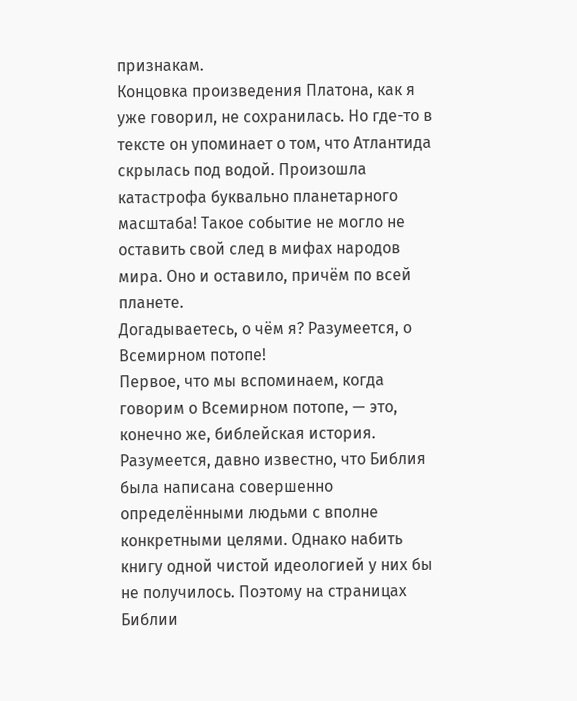признакам.
Концовка произведения Платона, как я уже говорил, не сохранилась. Но где-то в тексте он упоминает о том, что Атлантида скрылась под водой. Произошла катастрофа буквально планетарного масштаба! Такое событие не могло не оставить свой след в мифах народов мира. Оно и оставило, причём по всей планете.
Догадываетесь, о чём я? Разумеется, о Всемирном потопе!
Первое, что мы вспоминаем, когда говорим о Всемирном потопе, — это, конечно же, библейская история. Разумеется, давно известно, что Библия была написана совершенно определёнными людьми с вполне конкретными целями. Однако набить книгу одной чистой идеологией у них бы не получилось. Поэтому на страницах Библии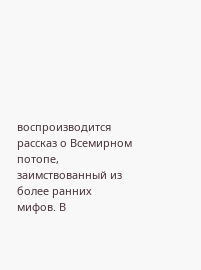воспроизводится рассказ о Всемирном потопе, заимствованный из более ранних мифов. В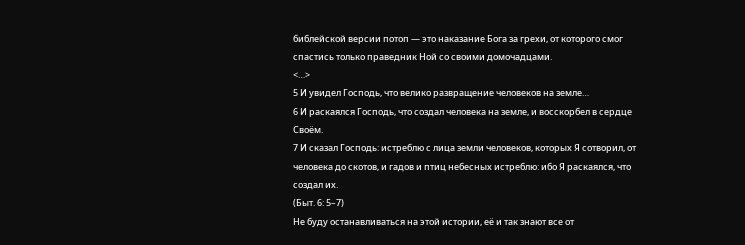библейской версии потоп — это наказание Бога за грехи, от которого смог спастись только праведник Ной со своими домочадцами.
<…>
5 И увидел Господь, что велико развращение человеков на земле…
6 И раскаялся Господь, что создал человека на земле, и восскорбел в сердце Своём.
7 И сказал Господь: истреблю с лица земли человеков, которых Я сотворил, от человека до скотов, и гадов и птиц небесных истреблю: ибо Я раскаялся, что создал их.
(Быт. 6: 5–7)
Не буду останавливаться на этой истории, её и так знают все от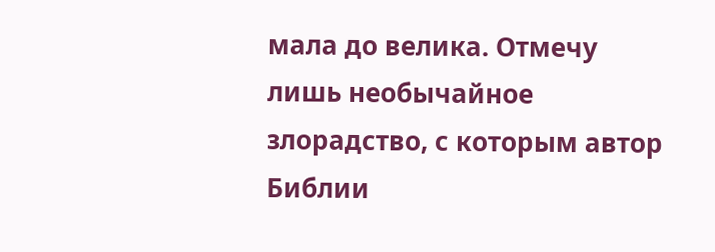мала до велика. Отмечу лишь необычайное злорадство, с которым автор Библии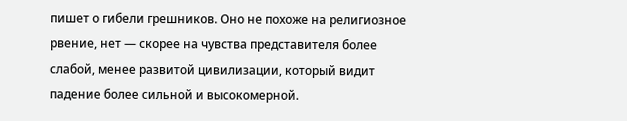пишет о гибели грешников. Оно не похоже на религиозное рвение, нет — скорее на чувства представителя более слабой, менее развитой цивилизации, который видит падение более сильной и высокомерной.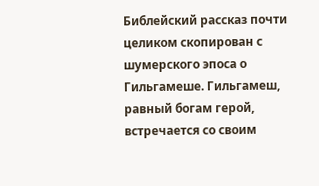Библейский рассказ почти целиком скопирован с шумерского эпоса о Гильгамеше. Гильгамеш, равный богам герой, встречается со своим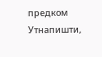предком Утнапишти,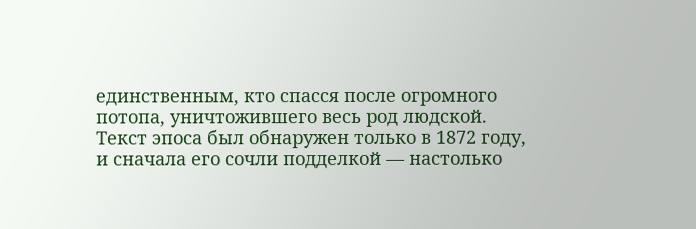единственным, кто спасся после огромного потопа, уничтожившего весь род людской. Текст эпоса был обнаружен только в 1872 году, и сначала его сочли подделкой — настолько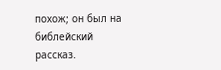похож; он был на библейский рассказ.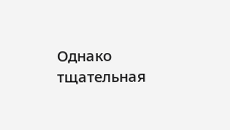Однако тщательная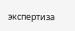экспертиза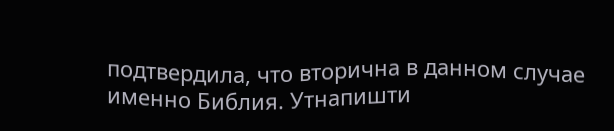подтвердила, что вторична в данном случае именно Библия. Утнапишти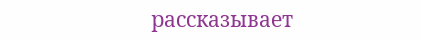рассказывает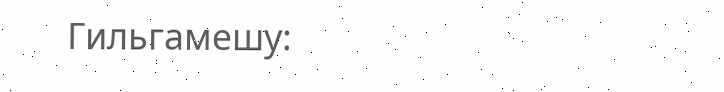Гильгамешу: